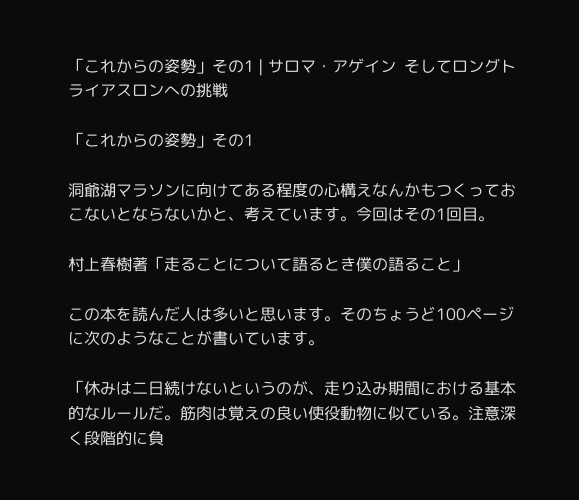「これからの姿勢」その1 | サロマ・アゲイン  そしてロングトライアスロンへの挑戦

「これからの姿勢」その1

洞爺湖マラソンに向けてある程度の心構えなんかもつくっておこないとならないかと、考えています。今回はその1回目。

村上春樹著「走ることについて語るとき僕の語ること」

この本を読んだ人は多いと思います。そのちょうど100ページに次のようなことが書いています。

「休みは二日続けないというのが、走り込み期間における基本的なルールだ。筋肉は覚えの良い使役動物に似ている。注意深く段階的に負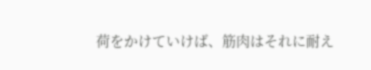荷をかけていけば、筋肉はそれに耐え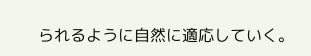られるように自然に適応していく。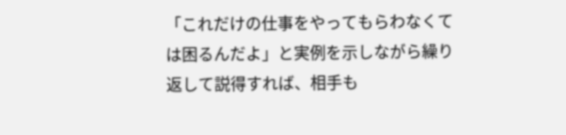「これだけの仕事をやってもらわなくては困るんだよ」と実例を示しながら繰り返して説得すれば、相手も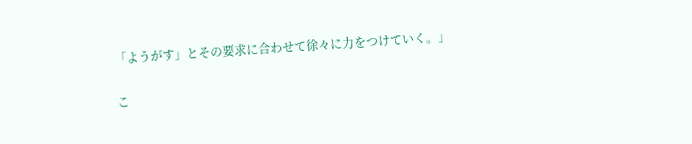「ようがす」とその要求に合わせて徐々に力をつけていく。」

こ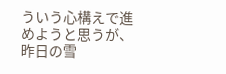ういう心構えで進めようと思うが、昨日の雪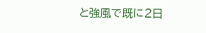と強風で既に2日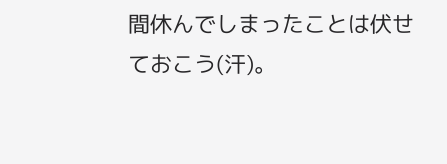間休んでしまったことは伏せておこう(汗)。